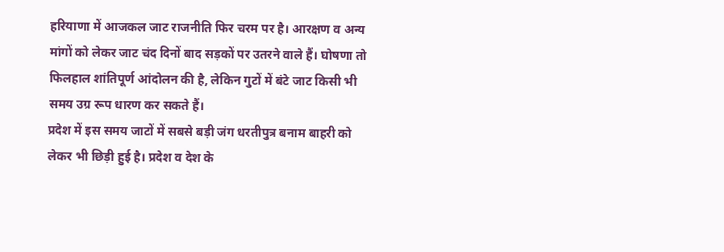हरियाणा में आजकल जाट राजनीति फिर चरम पर है। आरक्षण व अन्य मांगों को लेकर जाट चंद दिनों बाद सड़कों पर उतरने वाले हैं। घोषणा तो फिलहाल शांतिपूर्ण आंदोलन की है, लेकिन गुटों में बंटे जाट किसी भी समय उग्र रूप धारण कर सकते हैं।
प्रदेश में इस समय जाटों में सबसे बड़ी जंग धरतीपुत्र बनाम बाहरी को लेकर भी छिड़ी हुई है। प्रदेश व देश के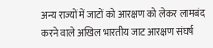अन्य राज्यों में जाटों को आरक्षण को लेकर लामबंद करने वाले अखिल भारतीय जाट आरक्षण संघर्ष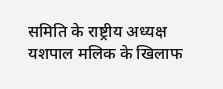समिति के राष्ट्रीय अध्यक्ष यशपाल मलिक के खिलाफ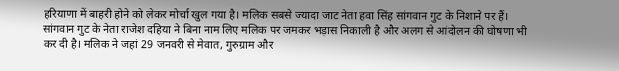हरियाणा में बाहरी होने को लेकर मोर्चा खुल गया है। मलिक सबसे ज्यादा जाट नेता हवा सिंह सांगवान गुट के निशाने पर हैं।
सांगवान गुट के नेता राजेश दहिया ने बिना नाम लिए मलिक पर जमकर भड़ास निकाली है और अलग से आंदोलन की घोषणा भी कर दी है। मलिक ने जहां 29 जनवरी से मेवात, गुरुग्राम और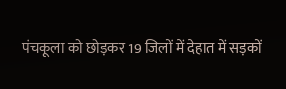पंचकूला को छोड़कर 19 जिलों में देहात में सड़कों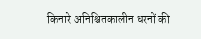किनारे अनिश्चितकालीन धरनों की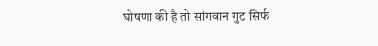घोषणा की है तो सांगवान गुट सिर्फ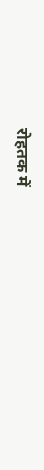रोहतक में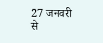27 जनवरी से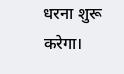धरना शुरू करेगा।